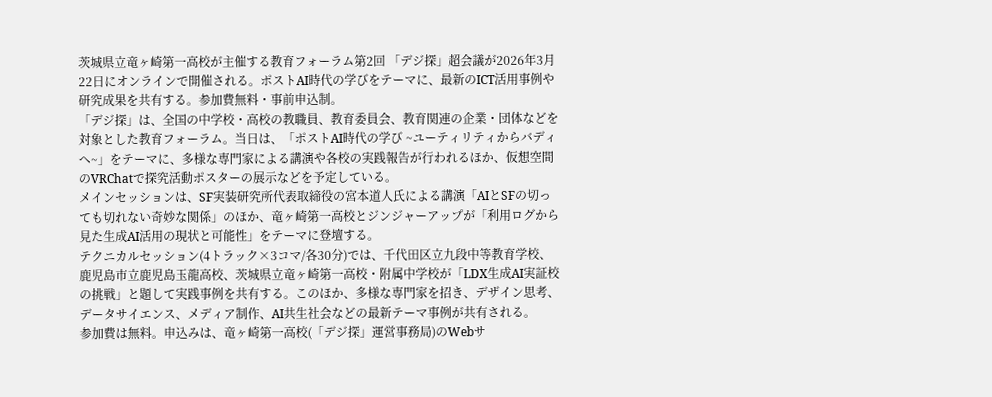茨城県立竜ヶ崎第一高校が主催する教育フォーラム第2回 「デジ探」超会議が2026年3月22日にオンラインで開催される。ポストAI時代の学びをテーマに、最新のICT活用事例や研究成果を共有する。参加費無料・事前申込制。
「デジ探」は、全国の中学校・高校の教職員、教育委員会、教育関連の企業・団体などを対象とした教育フォーラム。当日は、「ポストAI時代の学び ~ユーティリティからバディへ~」をテーマに、多様な専門家による講演や各校の実践報告が行われるほか、仮想空間のVRChatで探究活動ポスターの展示などを予定している。
メインセッションは、SF実装研究所代表取締役の宮本道人氏による講演「AIとSFの切っても切れない奇妙な関係」のほか、竜ヶ崎第一高校とジンジャーアップが「利用ログから見た生成AI活用の現状と可能性」をテーマに登壇する。
テクニカルセッション(4トラック×3コマ/各30分)では、千代田区立九段中等教育学校、鹿児島市立鹿児島玉龍高校、茨城県立竜ヶ崎第一高校・附属中学校が「LDX生成AI実証校の挑戦」と題して実践事例を共有する。このほか、多様な専門家を招き、デザイン思考、データサイエンス、メディア制作、AI共生社会などの最新テーマ事例が共有される。
参加費は無料。申込みは、竜ヶ崎第一高校(「デジ探」運営事務局)のWebサ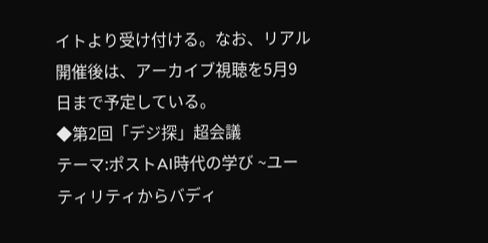イトより受け付ける。なお、リアル開催後は、アーカイブ視聴を5月9日まで予定している。
◆第2回「デジ探」超会議
テーマ:ポストAI時代の学び ~ユーティリティからバディ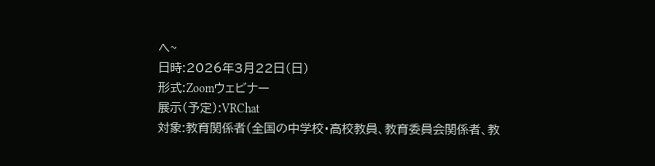へ~
日時:2026年3月22日(日)
形式:Zoomウェビナー
展示(予定):VRChat
対象:教育関係者(全国の中学校・高校教員、教育委員会関係者、教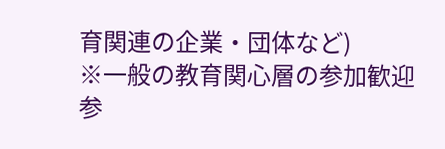育関連の企業・団体など)
※一般の教育関心層の参加歓迎
参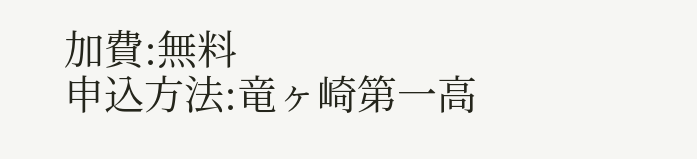加費:無料
申込方法:竜ヶ崎第一高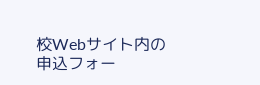校Webサイト内の申込フォー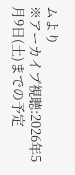ムより
※アーカイブ視聴:2026年5月9日(土)までの予定